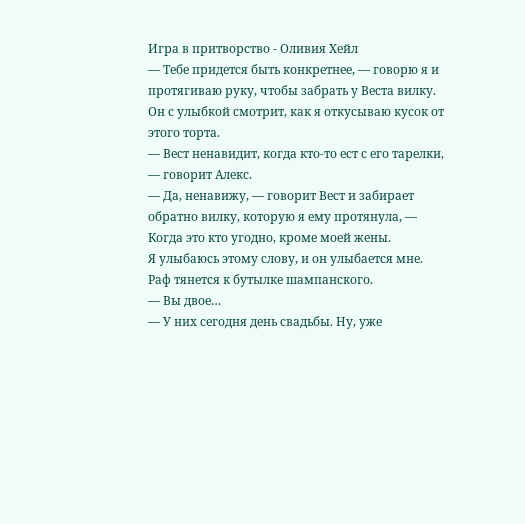Игра в притворство - Оливия Хейл
— Тебе придется быть конкретнее, — говорю я и протягиваю руку, чтобы забрать у Веста вилку. Он с улыбкой смотрит, как я откусываю кусок от этого торта.
— Вест ненавидит, когда кто-то ест с его тарелки, — говорит Алекс.
— Да, ненавижу, — говорит Вест и забирает обратно вилку, которую я ему протянула, — Когда это кто угодно, кроме моей жены.
Я улыбаюсь этому слову, и он улыбается мне.
Раф тянется к бутылке шампанского.
— Вы двое…
— У них сегодня день свадьбы. Ну, уже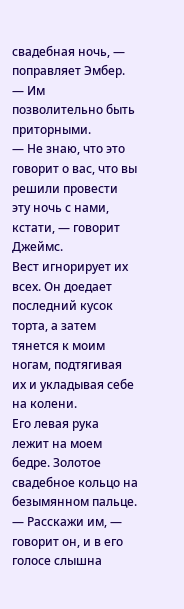свадебная ночь, — поправляет Эмбер. — Им позволительно быть приторными.
— Не знаю, что это говорит о вас, что вы решили провести эту ночь с нами, кстати, — говорит Джеймс.
Вест игнорирует их всех. Он доедает последний кусок торта, а затем тянется к моим ногам, подтягивая их и укладывая себе на колени.
Его левая рука лежит на моем бедре. Золотое свадебное кольцо на безымянном пальце.
— Расскажи им, — говорит он, и в его голосе слышна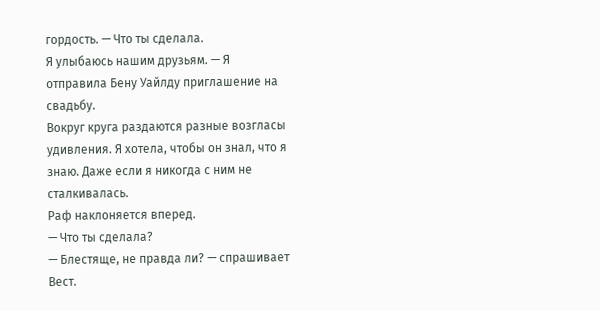гордость. — Что ты сделала.
Я улыбаюсь нашим друзьям. — Я отправила Бену Уайлду приглашение на свадьбу.
Вокруг круга раздаются разные возгласы удивления. Я хотела, чтобы он знал, что я знаю. Даже если я никогда с ним не сталкивалась.
Раф наклоняется вперед.
— Что ты сделала?
— Блестяще, не правда ли? — спрашивает Вест.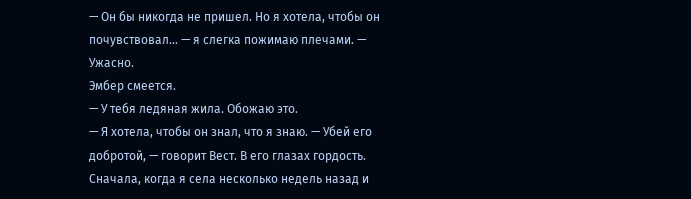— Он бы никогда не пришел. Но я хотела, чтобы он почувствовал… — я слегка пожимаю плечами. — Ужасно.
Эмбер смеется.
— У тебя ледяная жила. Обожаю это.
— Я хотела, чтобы он знал, что я знаю. — Убей его добротой, — говорит Вест. В его глазах гордость. Сначала, когда я села несколько недель назад и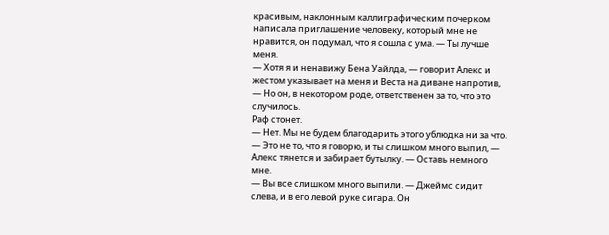красивым, наклонным каллиграфическим почерком написала приглашение человеку, который мне не нравится, он подумал, что я сошла с ума. — Ты лучше меня.
— Хотя я и ненавижу Бена Уайлда, — говорит Алекс и жестом указывает на меня и Веста на диване напротив, — Но он, в некотором роде, ответственен за то, что это случилось.
Раф стонет.
— Нет. Мы не будем благодарить этого ублюдка ни за что.
— Это не то, что я говорю, и ты слишком много выпил, — Алекс тянется и забирает бутылку. — Оставь немного мне.
— Вы все слишком много выпили. — Джеймс сидит слева, и в его левой руке сигара. Он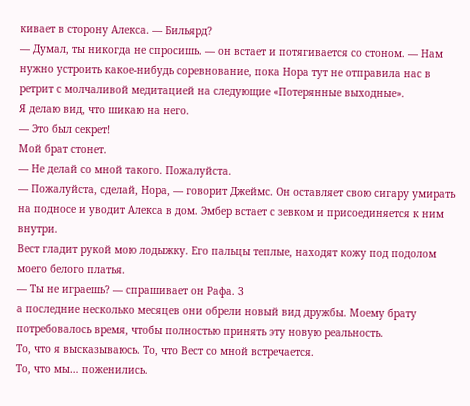кивает в сторону Алекса. — Бильярд?
— Думал, ты никогда не спросишь. — он встает и потягивается со стоном. — Нам нужно устроить какое-нибудь соревнование, пока Нора тут не отправила нас в ретрит с молчаливой медитацией на следующие «Потерянные выходные».
Я делаю вид, что шикаю на него.
— Это был секрет!
Мой брат стонет.
— Не делай со мной такого. Пожалуйста.
— Пожалуйста, сделай, Нора, — говорит Джеймс. Он оставляет свою сигару умирать на подносе и уводит Алекса в дом. Эмбер встает с зевком и присоединяется к ним внутри.
Вест гладит рукой мою лодыжку. Его пальцы теплые, находят кожу под подолом моего белого платья.
— Ты не играешь? — спрашивает он Рафа. З
а последние несколько месяцев они обрели новый вид дружбы. Моему брату потребовалось время, чтобы полностью принять эту новую реальность.
То, что я высказываюсь. То, что Вест со мной встречается.
То, что мы… поженились.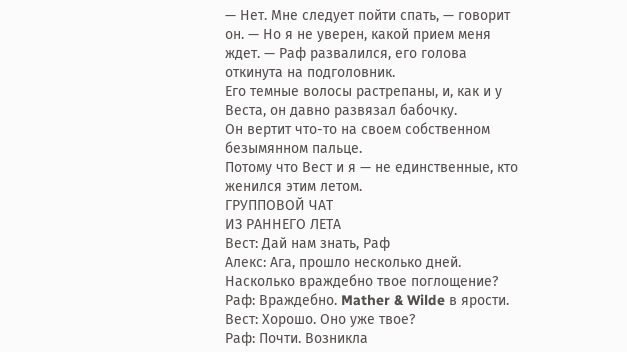— Нет. Мне следует пойти спать, — говорит он. — Но я не уверен, какой прием меня ждет. — Раф развалился, его голова откинута на подголовник.
Его темные волосы растрепаны, и, как и у Веста, он давно развязал бабочку.
Он вертит что-то на своем собственном безымянном пальце.
Потому что Вест и я — не единственные, кто женился этим летом.
ГРУППОВОЙ ЧАТ
ИЗ РАННЕГО ЛЕТА
Вест: Дай нам знать, Раф
Алекс: Ага, прошло несколько дней. Насколько враждебно твое поглощение?
Раф: Враждебно. Mather & Wilde в ярости.
Вест: Хорошо. Оно уже твое?
Раф: Почти. Возникла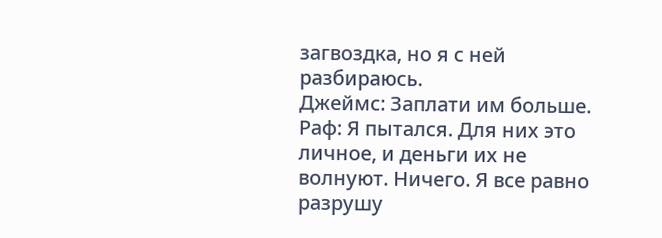загвоздка, но я с ней разбираюсь.
Джеймс: Заплати им больше.
Раф: Я пытался. Для них это личное, и деньги их не волнуют. Ничего. Я все равно разрушу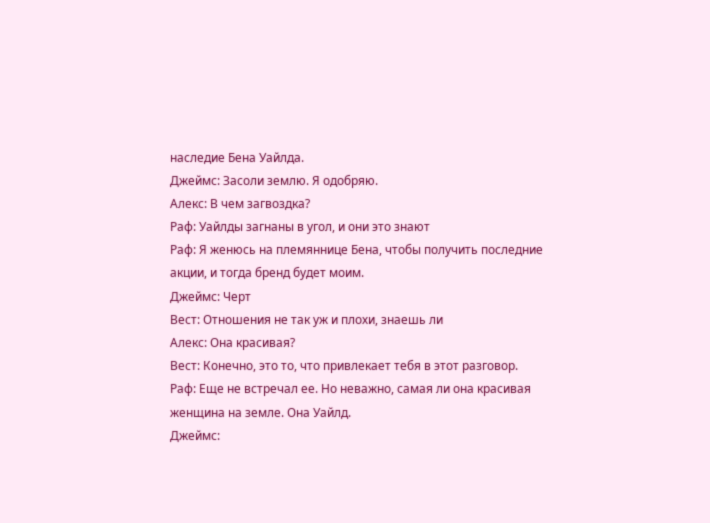наследие Бена Уайлда.
Джеймс: Засоли землю. Я одобряю.
Алекс: В чем загвоздка?
Раф: Уайлды загнаны в угол, и они это знают
Раф: Я женюсь на племяннице Бена, чтобы получить последние
акции, и тогда бренд будет моим.
Джеймс: Черт
Вест: Отношения не так уж и плохи, знаешь ли
Алекс: Она красивая?
Вест: Конечно, это то, что привлекает тебя в этот разговор.
Раф: Еще не встречал ее. Но неважно, самая ли она красивая
женщина на земле. Она Уайлд.
Джеймс: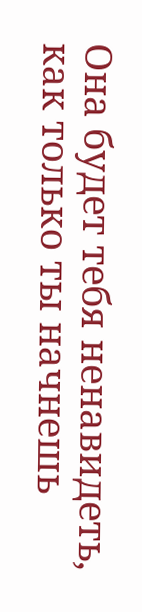Она будет тебя ненавидеть, как только ты начнешь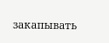закапывать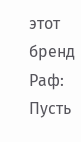этот бренд
Раф: Пусть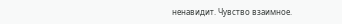ненавидит. Чувство взаимное.